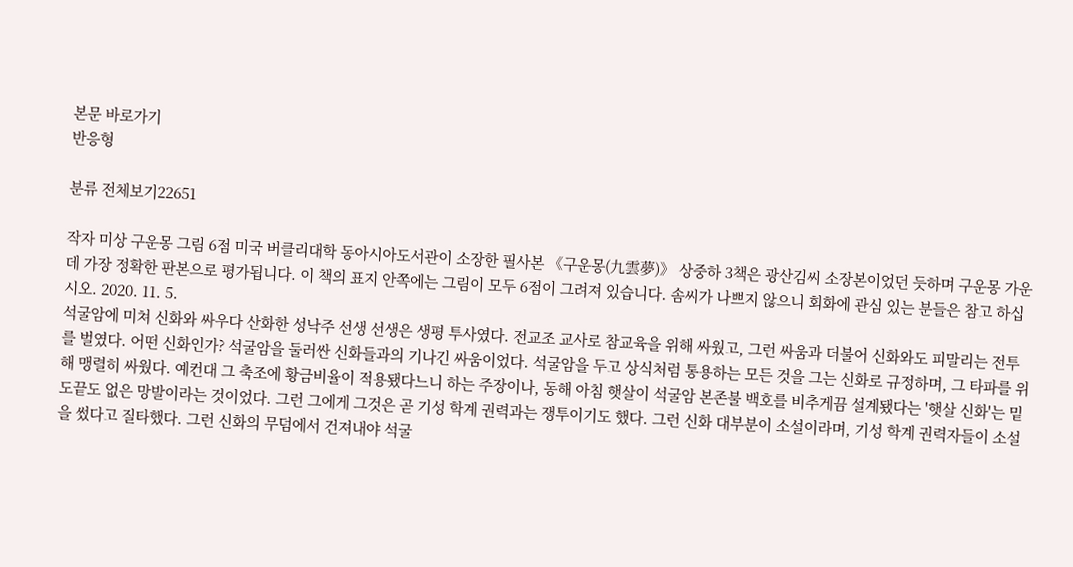본문 바로가기
반응형

분류 전체보기22651

작자 미상 구운몽 그림 6점 미국 버클리대학 동아시아도서관이 소장한 필사본 《구운몽(九雲夢)》 상중하 3책은 광산김씨 소장본이었던 듯하며 구운몽 가운데 가장 정확한 판본으로 평가됩니다. 이 책의 표지 안쪽에는 그림이 모두 6점이 그려져 있습니다. 솜씨가 나쁘지 않으니 회화에 관심 있는 분들은 참고 하십시오. 2020. 11. 5.
석굴암에 미쳐 신화와 싸우다 산화한 성낙주 선생 선생은 생평 투사였다. 전교조 교사로 참교육을 위해 싸웠고, 그런 싸움과 더불어 신화와도 피말리는 전투를 벌였다. 어떤 신화인가? 석굴암을 둘러싼 신화들과의 기나긴 싸움이었다. 석굴암을 두고 상식처럼 통용하는 모든 것을 그는 신화로 규정하며, 그 타파를 위해 맹렬히 싸웠다. 예컨대 그 축조에 황금비율이 적용됐다느니 하는 주장이나, 동해 아침 햇살이 석굴암 본존불 백호를 비추게끔 설계됐다는 '햇살 신화'는 밑도끝도 없은 망발이라는 것이었다. 그런 그에게 그것은 곧 기성 학계 권력과는 쟁투이기도 했다. 그런 신화 대부분이 소설이라며, 기성 학계 권력자들이 소설을 썼다고 질타했다. 그런 신화의 무덤에서 건져내야 석굴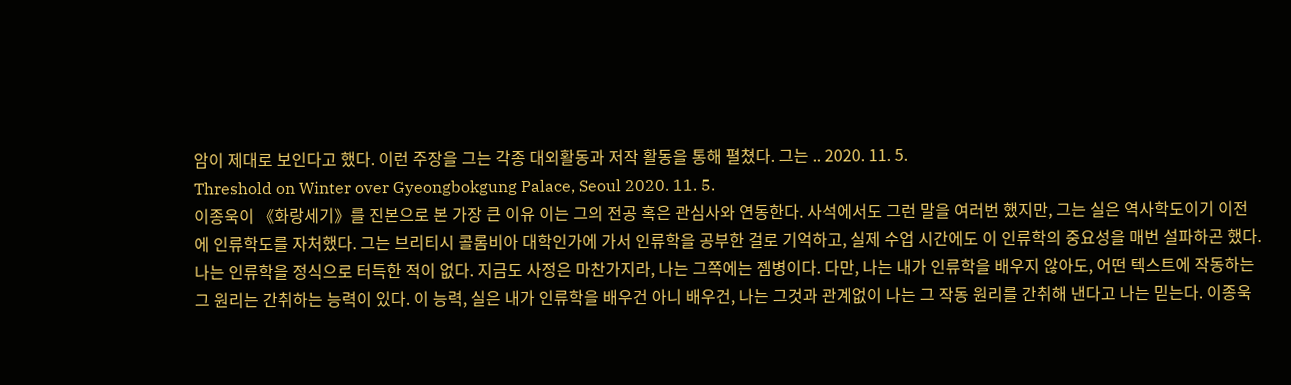암이 제대로 보인다고 했다. 이런 주장을 그는 각종 대외활동과 저작 활동을 통해 펼쳤다. 그는 .. 2020. 11. 5.
Threshold on Winter over Gyeongbokgung Palace, Seoul 2020. 11. 5.
이종욱이 《화랑세기》를 진본으로 본 가장 큰 이유 이는 그의 전공 혹은 관심사와 연동한다. 사석에서도 그런 말을 여러번 했지만, 그는 실은 역사학도이기 이전에 인류학도를 자처했다. 그는 브리티시 콜롬비아 대학인가에 가서 인류학을 공부한 걸로 기억하고, 실제 수업 시간에도 이 인류학의 중요성을 매번 설파하곤 했다. 나는 인류학을 정식으로 터득한 적이 없다. 지금도 사정은 마찬가지라, 나는 그쪽에는 젬병이다. 다만, 나는 내가 인류학을 배우지 않아도, 어떤 텍스트에 작동하는 그 원리는 간취하는 능력이 있다. 이 능력, 실은 내가 인류학을 배우건 아니 배우건, 나는 그것과 관계없이 나는 그 작동 원리를 간취해 낸다고 나는 믿는다. 이종욱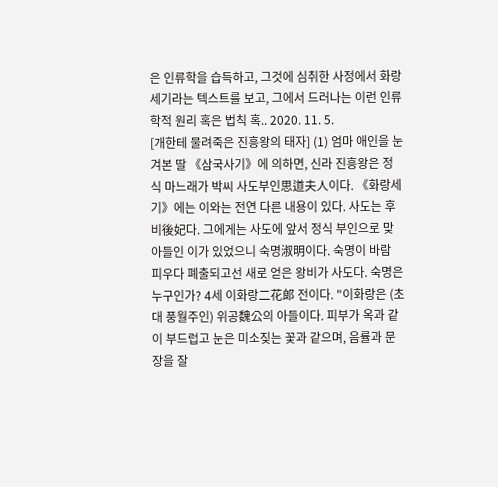은 인류학을 습득하고, 그것에 심취한 사정에서 화랑세기라는 텍스트를 보고, 그에서 드러나는 이런 인류학적 원리 혹은 법칙 혹.. 2020. 11. 5.
[개한테 물려죽은 진흥왕의 태자] (1) 엄마 애인을 눈겨본 딸 《삼국사기》에 의하면, 신라 진흥왕은 정식 마느래가 박씨 사도부인思道夫人이다. 《화랑세기》에는 이와는 전연 다른 내용이 있다. 사도는 후비後妃다. 그에게는 사도에 앞서 정식 부인으로 맞아들인 이가 있었으니 숙명淑明이다. 숙명이 바람 피우다 폐출되고선 새로 얻은 왕비가 사도다. 숙명은 누구인가? 4세 이화랑二花郞 전이다. "이화랑은 (초대 풍월주인) 위공魏公의 아들이다. 피부가 옥과 같이 부드럽고 눈은 미소짖는 꽃과 같으며, 음률과 문장을 잘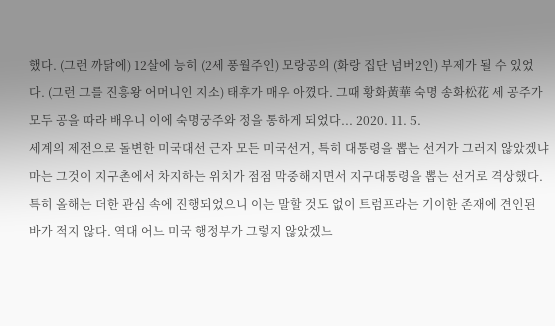했다. (그런 까닭에) 12살에 능히 (2세 풍월주인) 모랑공의 (화랑 집단 넘버2인) 부제가 될 수 있었다. (그런 그를 진흥왕 어머니인 지소) 태후가 매우 아꼈다. 그때 황화黃華 숙명 송화松花 세 공주가 모두 공을 따라 배우니 이에 숙명궁주와 정을 통하게 되었다... 2020. 11. 5.
세계의 제전으로 돌변한 미국대선 근자 모든 미국선거, 특히 대통령을 뽑는 선거가 그러지 않았겠냐마는 그것이 지구촌에서 차지하는 위치가 점점 막중해지면서 지구대통령을 뽑는 선거로 격상했다. 특히 올해는 더한 관심 속에 진행되었으니 이는 말할 것도 없이 트럼프라는 기이한 존재에 견인된 바가 적지 않다. 역대 어느 미국 행정부가 그렇지 않았겠느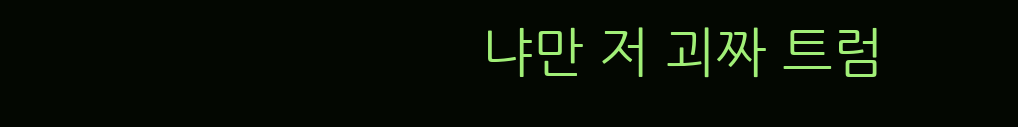냐만 저 괴짜 트럼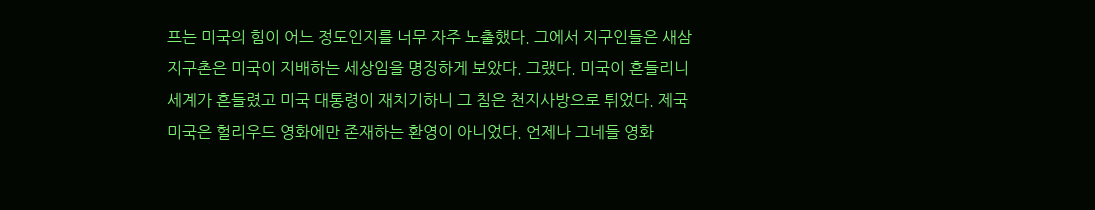프는 미국의 힘이 어느 정도인지를 너무 자주 노출했다. 그에서 지구인들은 새삼 지구촌은 미국이 지배하는 세상임을 명징하게 보았다. 그랬다. 미국이 흔들리니 세계가 흔들렸고 미국 대통령이 재치기하니 그 침은 천지사방으로 튀었다. 제국 미국은 헐리우드 영화에만 존재하는 환영이 아니었다. 언제나 그네들 영화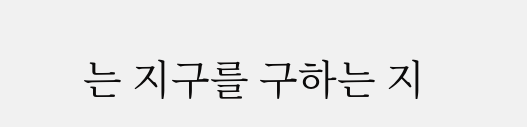는 지구를 구하는 지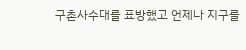구촌사수대를 표방했고 언제나 지구를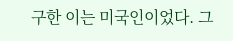구한 이는 미국인이었다. 그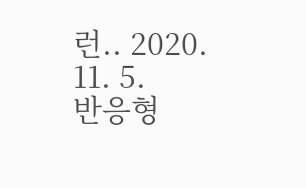런.. 2020. 11. 5.
반응형